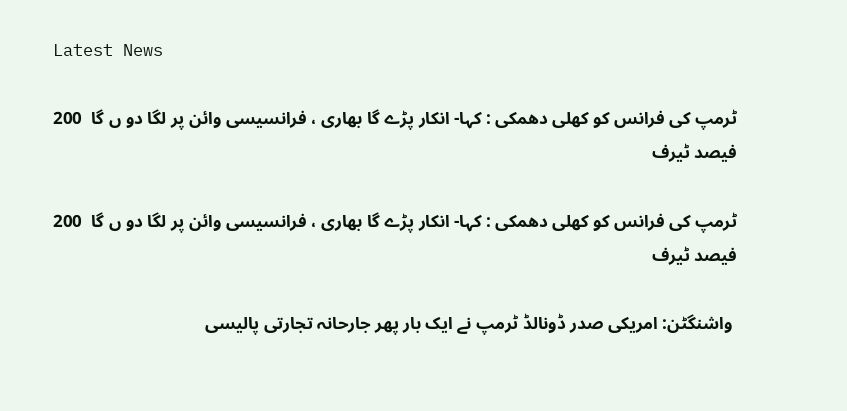Latest News

ٹرمپ کی فرانس کو کھلی دھمکی : کہا- انکار پڑے گا بھاری ، فرانسیسی وائن پر لگا دو ں گا  200 فیصد ٹیرف

ٹرمپ کی فرانس کو کھلی دھمکی : کہا- انکار پڑے گا بھاری ، فرانسیسی وائن پر لگا دو ں گا  200 فیصد ٹیرف

 واشنگٹن: امریکی صدر ڈونالڈ ٹرمپ نے ایک بار پھر جارحانہ تجارتی پالیسی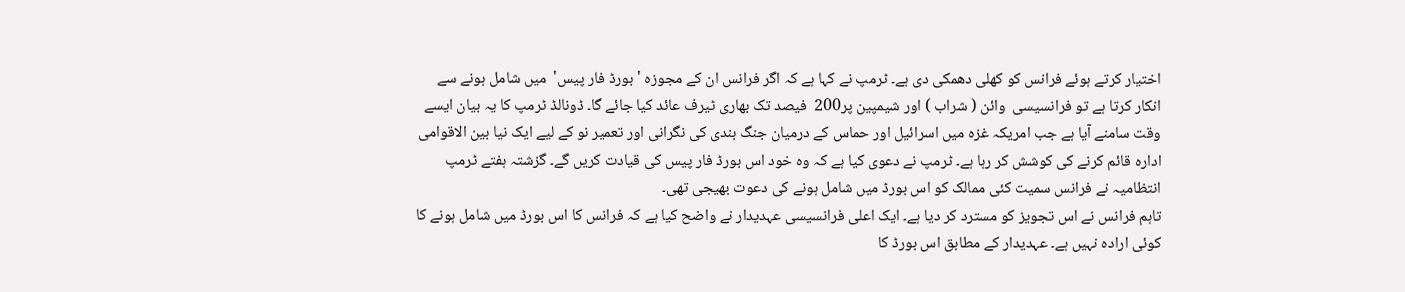اختیار کرتے ہوئے فرانس کو کھلی دھمکی دی ہے۔ ٹرمپ نے کہا ہے کہ اگر فرانس ان کے مجوزہ ' بورڈ فار پیس'  میں شامل ہونے سے انکار کرتا ہے تو فرانسیسی  وائن ( شراب ) اور شیمپین پر200  فیصد تک بھاری ٹیرف عائد کیا جائے گا۔ ڈونالڈ ٹرمپ کا یہ بیان ایسے وقت سامنے آیا ہے جب امریکہ غزہ میں اسرائیل اور حماس کے درمیان جنگ بندی کی نگرانی اور تعمیر نو کے لیے ایک نیا بین الاقوامی ادارہ قائم کرنے کی کوشش کر رہا ہے۔ ٹرمپ نے دعوی کیا ہے کہ وہ خود اس بورڈ فار پیس کی قیادت کریں گے۔ گزشتہ ہفتے ٹرمپ انتظامیہ نے فرانس سمیت کئی ممالک کو اس بورڈ میں شامل ہونے کی دعوت بھیجی تھی۔
تاہم فرانس نے اس تجویز کو مسترد کر دیا ہے۔ ایک اعلی فرانسیسی عہدیدار نے واضح کیا ہے کہ فرانس کا اس بورڈ میں شامل ہونے کا کوئی ارادہ نہیں ہے۔ عہدیدار کے مطابق اس بورڈ کا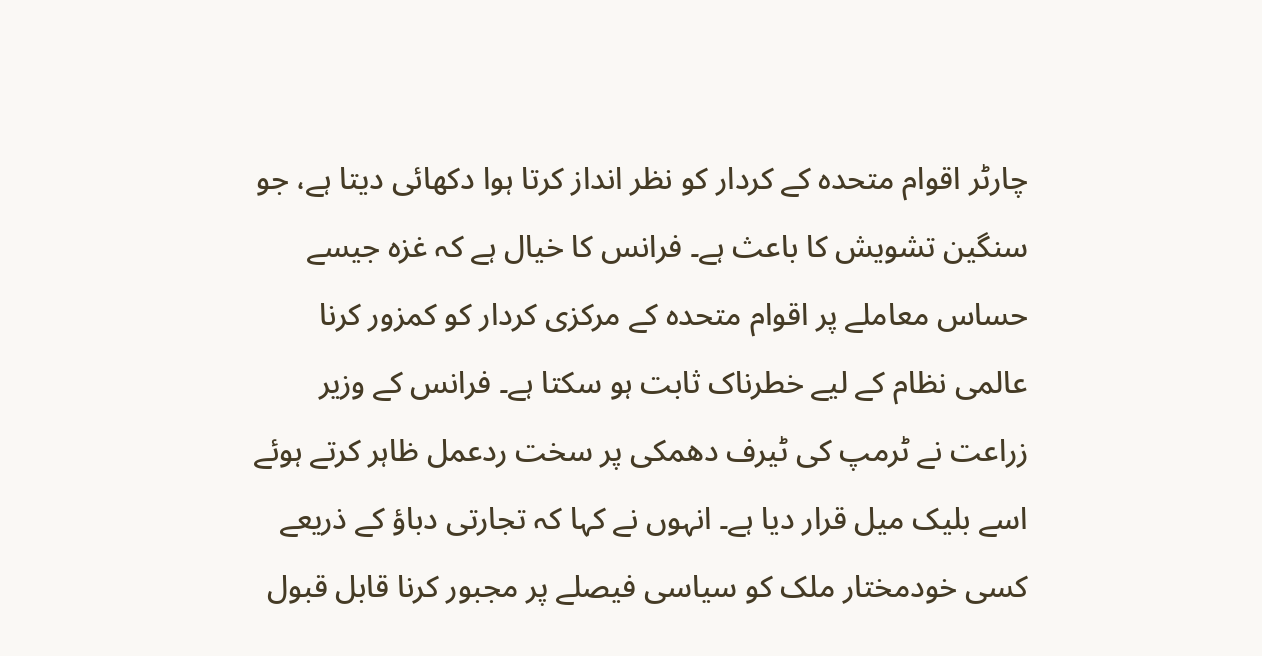چارٹر اقوام متحدہ کے کردار کو نظر انداز کرتا ہوا دکھائی دیتا ہے، جو سنگین تشویش کا باعث ہے۔ فرانس کا خیال ہے کہ غزہ جیسے حساس معاملے پر اقوام متحدہ کے مرکزی کردار کو کمزور کرنا عالمی نظام کے لیے خطرناک ثابت ہو سکتا ہے۔ فرانس کے وزیر زراعت نے ٹرمپ کی ٹیرف دھمکی پر سخت ردعمل ظاہر کرتے ہوئے اسے بلیک میل قرار دیا ہے۔ انہوں نے کہا کہ تجارتی دباؤ کے ذریعے کسی خودمختار ملک کو سیاسی فیصلے پر مجبور کرنا قابل قبول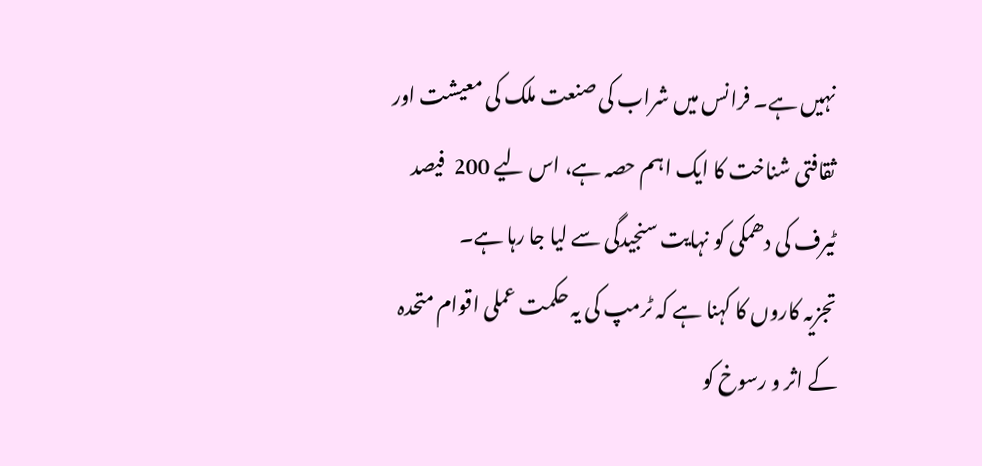نہیں ہے۔ فرانس میں شراب کی صنعت ملک کی معیشت اور ثقافتی شناخت کا ایک اہم حصہ ہے، اس لیے 200  فیصد ٹیرف کی دھمکی کو نہایت سنجیدگی سے لیا جا رہا ہے۔
تجزیہ کاروں کا کہنا ہے کہ ٹرمپ کی یہ حکمت عملی اقوام متحدہ کے اثر و رسوخ کو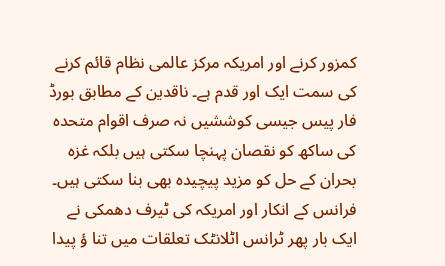کمزور کرنے اور امریکہ مرکز عالمی نظام قائم کرنے کی سمت ایک اور قدم ہے۔ ناقدین کے مطابق بورڈ فار پیس جیسی کوششیں نہ صرف اقوام متحدہ کی ساکھ کو نقصان پہنچا سکتی ہیں بلکہ غزہ بحران کے حل کو مزید پیچیدہ بھی بنا سکتی ہیں۔ فرانس کے انکار اور امریکہ کی ٹیرف دھمکی نے ایک بار پھر ٹرانس اٹلانٹک تعلقات میں تنا ؤ پیدا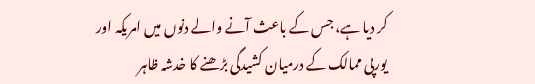کر دیا ہے، جس کے باعث آنے والے دنوں میں امریکہ اور یورپی ممالک کے درمیان کشیدگی بڑھنے کا خدشہ ظاہر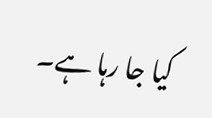کیا جا رہا ہے۔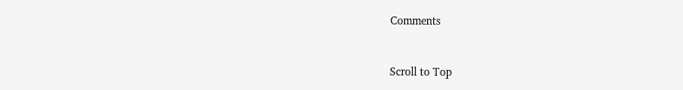Comments


Scroll to Top